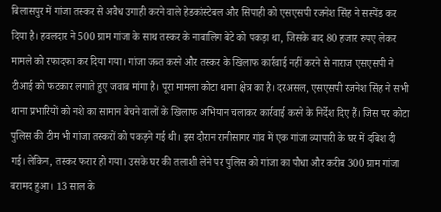बिलासपुर में गांजा तस्कर से अवैध उगाही करने वाले हेडकांस्टेबल और सिपाही को एसएसपी रजनेश सिंह ने सस्पेंड कर दिया है। हवलदार ने 500 ग्राम गांजा के साथ तस्कर के नाबालिग बेटे को पकड़ा था, जिसके बाद 80 हजार रुपए लेकर मामले को रफादफा कर दिया गया। गांजा जब्त करने और तस्कर के खिलाफ कार्रवाई नहीं करने से नाराज एसएसपी ने टीआई को फटकार लगाते हुए जवाब मांगा है। पूरा मामला कोटा थाना क्षेत्र का है। दरअसल, एसएसपी रजनेश सिंह ने सभी थाना प्रभारियों को नशे का सामान बेचने वालों के खिलाफ अभियान चलाकर कार्रवाई करने के निर्देश दिए हैं। जिस पर कोटा पुलिस की टीम भी गांजा तस्करों को पकड़ने गई थी। इस दौरान रानीसागर गांव में एक गांजा व्यापारी के घर में दबिश दी गई। लेकिन, तस्कर फरार हो गया। उसके घर की तलाशी लेने पर पुलिस को गांजा का पौधा और करीब 300 ग्राम गांजा बरामद हुआ। 13 साल के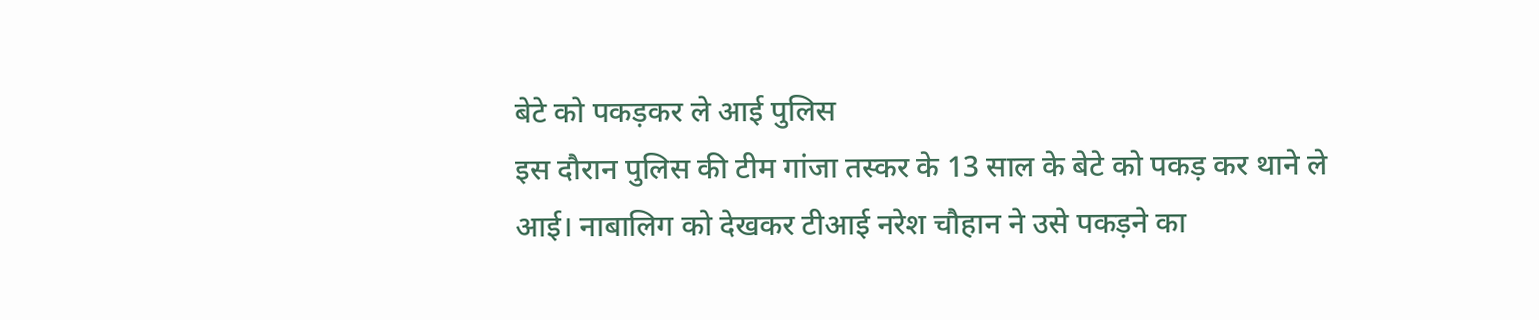बेटे को पकड़कर ले आई पुलिस
इस दौरान पुलिस की टीम गांजा तस्कर के 13 साल के बेटे को पकड़ कर थाने ले आई। नाबालिग को देखकर टीआई नरेश चौहान ने उसे पकड़ने का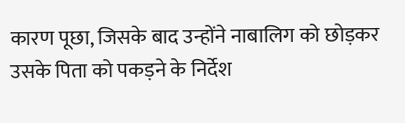कारण पूछा, जिसके बाद उन्होंने नाबालिग को छोड़कर उसके पिता को पकड़ने के निर्देश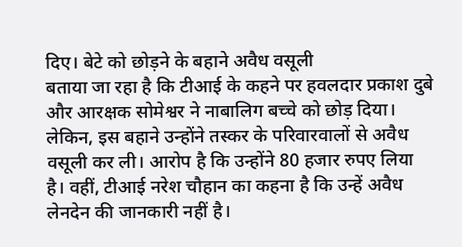दिए। बेटे को छोड़ने के बहाने अवैध वसूली
बताया जा रहा है कि टीआई के कहने पर हवलदार प्रकाश दुबे और आरक्षक सोमेश्वर ने नाबालिग बच्चे को छोड़ दिया। लेकिन, इस बहाने उन्होंने तस्कर के परिवारवालों से अवैध वसूली कर ली। आरोप है कि उन्होंने 80 हजार रुपए लिया है। वहीं, टीआई नरेश चौहान का कहना है कि उन्हें अवैध लेनदेन की जानकारी नहीं है।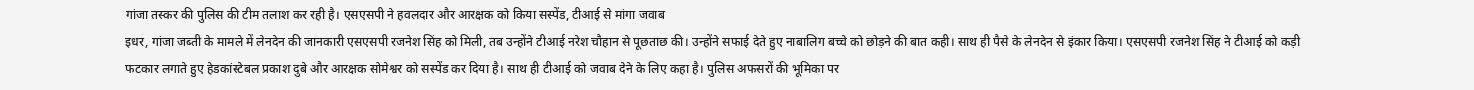गांजा तस्कर की पुलिस की टीम तलाश कर रही है। एसएसपी ने हवलदार और आरक्षक को किया सस्पेंड, टीआई से मांगा जवाब
इधर, गांजा जब्ती के मामले में लेनदेन की जानकारी एसएसपी रजनेश सिंह को मिली, तब उन्होंने टीआई नरेश चौहान से पूछताछ की। उन्होंने सफाई देते हुए नाबालिग बच्चे को छोड़ने की बात कही। साथ ही पैसे के लेनदेन से इंकार किया। एसएसपी रजनेश सिंह ने टीआई को कड़ी फटकार लगाते हुए हेडकांस्टेबल प्रकाश दुबे और आरक्षक सोमेश्वर को सस्पेंड कर दिया है। साथ ही टीआई को जवाब देने के लिए कहा है। पुलिस अफसरों की भूमिका पर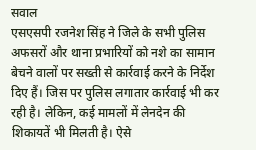सवाल
एसएसपी रजनेश सिंह ने जिले के सभी पुलिस अफसरों और थाना प्रभारियों को नशे का सामान बेचने वालों पर सख्ती से कार्रवाई करने के निर्देश दिए हैं। जिस पर पुलिस लगातार कार्रवाई भी कर रही है। लेकिन, कई मामलों में लेनदेन की शिकायतें भी मिलती है। ऐसे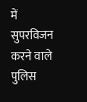में सुपरविजन करने वाले पुलिस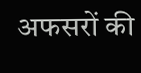अफसरों की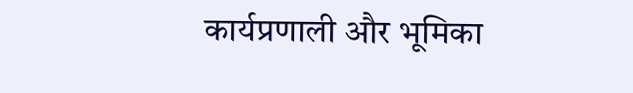कार्यप्रणाली और भूमिका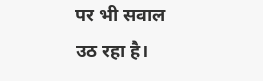पर भी सवाल उठ रहा है।